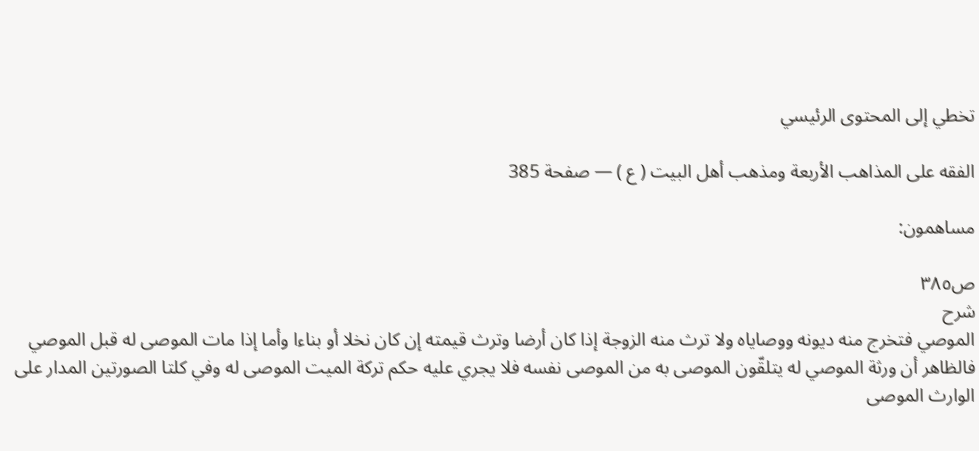تخطي إلى المحتوى الرئيسي

الفقه على المذاهب الأربعة ومذهب أهل البيت ( ع ) — صفحة 385

مساهمون:

ص٣٨٥
شرح
الموصي فتخرج منه ديونه ووصاياه ولا ترث منه الزوجة إذا كان أرضا وترث قيمته إن كان نخلا أو بناءا وأما إذا مات الموصى له قبل الموصي فالظاهر أن ورثة الموصي له يتلقّون الموصى به من الموصى نفسه فلا يجري عليه حكم تركة الميت الموصى له وفي كلتا الصورتين المدار على الوارث الموصى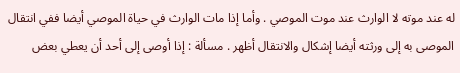له عند موته لا الوارث عند موت الموصي . وأما إذا مات الوارث في حياة الموصي أيضا ففي انتقال الموصى به إلى ورثته أيضا إشكال والانتقال أظهر . مسألة : إذا أوصى إلى أحد أن يعطي بعض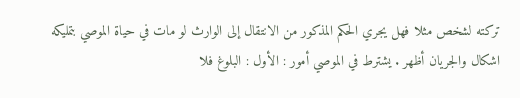تركته لشخص مثلا فهل يجري الحكم المذكور من الانتقال إلى الوارث لو مات في حياة الموصي بتمليكه اشكال والجريان أظهر . يشترط في الموصي أمور : الأول : البلوغ فلا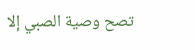تصح وصية الصبي إلا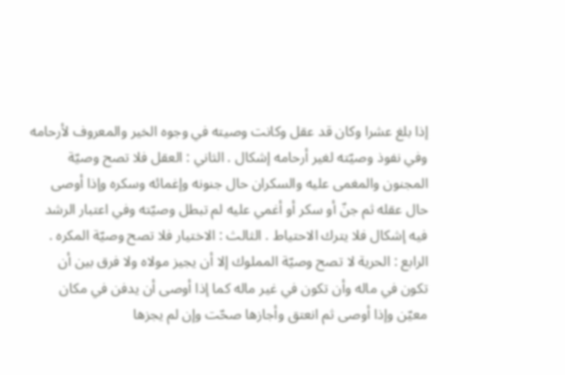إذا بلغ عشرا وكان قد عقل وكانت وصيته في وجوه الخير والمعروف لأرحامه وفي نفوذ وصيّته لغير أرحامه إشكال . الثاني : العقل فلا تصح وصيّة المجنون والمغمى عليه والسكران حال جنونه وإغمائه وسكره وإذا أوصى حال عقله ثم جنّ أو سكر أو أغمي عليه لم تبطل وصيّته وفي اعتبار الرشد فيه إشكال فلا يترك الاحتياط . الثالث : الاختيار فلا تصح وصيّة المكره . الرابع : الحرية لا تصح وصيّة المملوك إلا أن يجيز مولاه ولا فرق بين أن تكون في ماله وأن تكون في غير ماله كما إذا أوصى أن يدفن في مكان معيّن وإذا أوصى ثم انعتق وأجازها صحّت وإن لم يجزها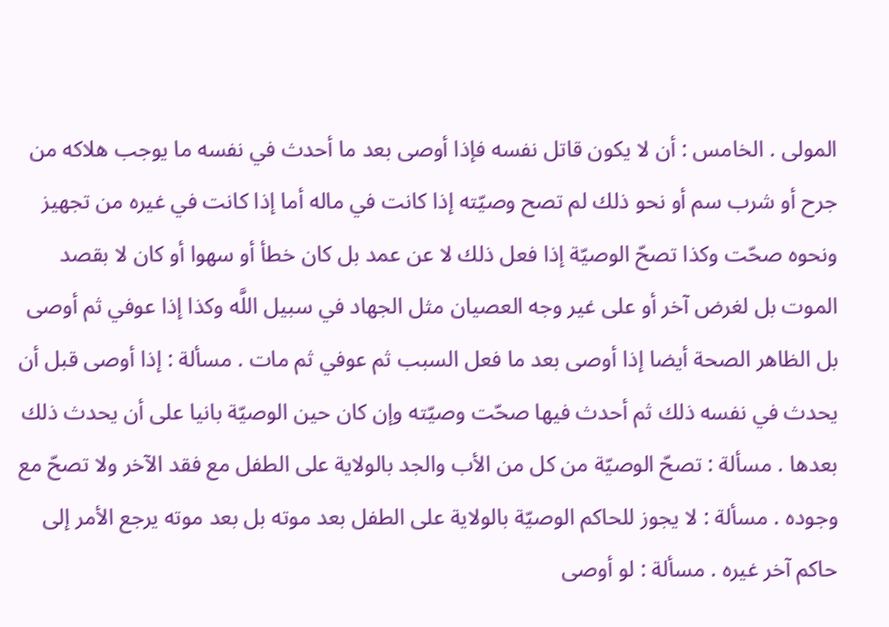المولى . الخامس : أن لا يكون قاتل نفسه فإذا أوصى بعد ما أحدث في نفسه ما يوجب هلاكه من جرح أو شرب سم أو نحو ذلك لم تصح وصيّته إذا كانت في ماله أما إذا كانت في غيره من تجهيز ونحوه صحّت وكذا تصحّ الوصيّة إذا فعل ذلك لا عن عمد بل كان خطأ أو سهوا أو كان لا بقصد الموت بل لغرض آخر أو على غير وجه العصيان مثل الجهاد في سبيل اللَّه وكذا إذا عوفي ثم أوصى بل الظاهر الصحة أيضا إذا أوصى بعد ما فعل السبب ثم عوفي ثم مات . مسألة : إذا أوصى قبل أن يحدث في نفسه ذلك ثم أحدث فيها صحّت وصيّته وإن كان حين الوصيّة بانيا على أن يحدث ذلك بعدها . مسألة : تصحّ الوصيّة من كل من الأب والجد بالولاية على الطفل مع فقد الآخر ولا تصحّ مع وجوده . مسألة : لا يجوز للحاكم الوصيّة بالولاية على الطفل بعد موته بل بعد موته يرجع الأمر إلى حاكم آخر غيره . مسألة : لو أوصى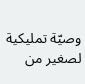وصيّة تمليكية لصغير من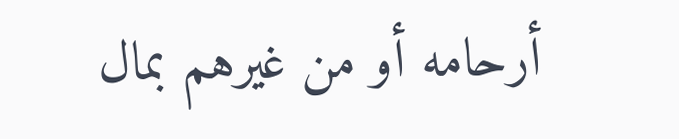أرحامه أو من غيرهم بمال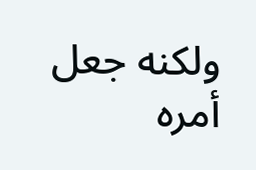ولكنه جعل أمره